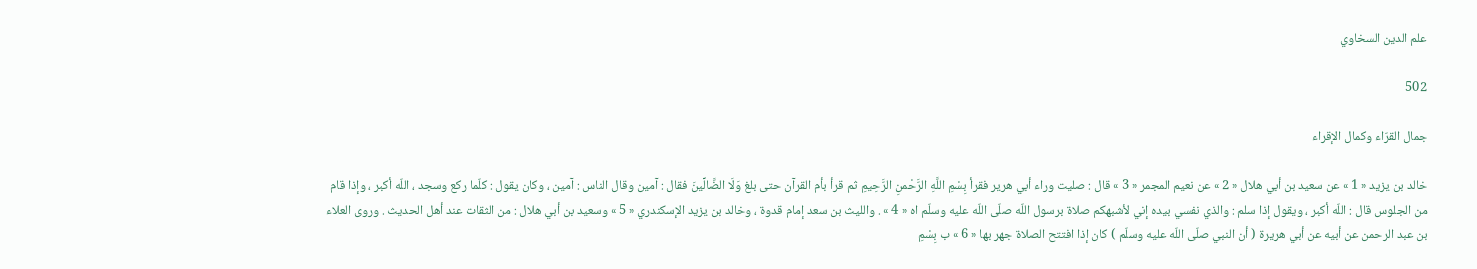علم الدين السخاوي

502

جمال القرّاء وكمال الإقراء

خالد بن يزيد « 1 » عن سعيد بن أبي هلال « 2 » عن نعيم المجمر « 3 » قال : صليت وراء أبي هرير فقرأ بِسْمِ اللَّهِ الرَّحْمنِ الرَّحِيمِ ثم قرأ بأم القرآن حتى بلغ وَلَا الضَّالِّينَ فقال : آمين وقال الناس : آمين ، وكان يقول : كلّما ركع وسجد ، اللّه أكبر ، وإذا قام من الجلوس قال : اللّه أكبر ، ويقول إذا سلم : والذي نفسي بيده إني لأشبهكم صلاة برسول اللّه صلّى اللّه عليه وسلّم اه « 4 » . والليث بن سعد إمام قدوة ، وخالد بن يزيد الإسكندري « 5 » وسعيد بن أبي هلال : من الثقات عند أهل الحديث . وروى العلاء بن عبد الرحمن عن أبيه عن أبي هريرة ( أن النبي صلّى اللّه عليه وسلّم ) كان إذا افتتح الصلاة جهر بها « 6 » ب بِسْمِ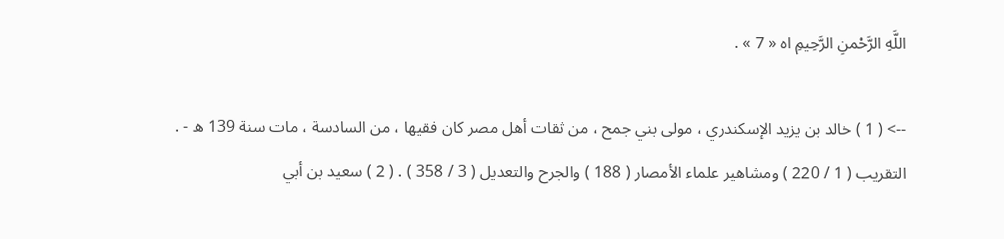اللَّهِ الرَّحْمنِ الرَّحِيمِ اه « 7 » .

--> ( 1 ) خالد بن يزيد الإسكندري ، مولى بني جمح ، من ثقات أهل مصر كان فقيها ، من السادسة ، مات سنة 139 ه - . التقريب ( 1 / 220 ) ومشاهير علماء الأمصار ( 188 ) والجرح والتعديل ( 3 / 358 ) . ( 2 ) سعيد بن أبي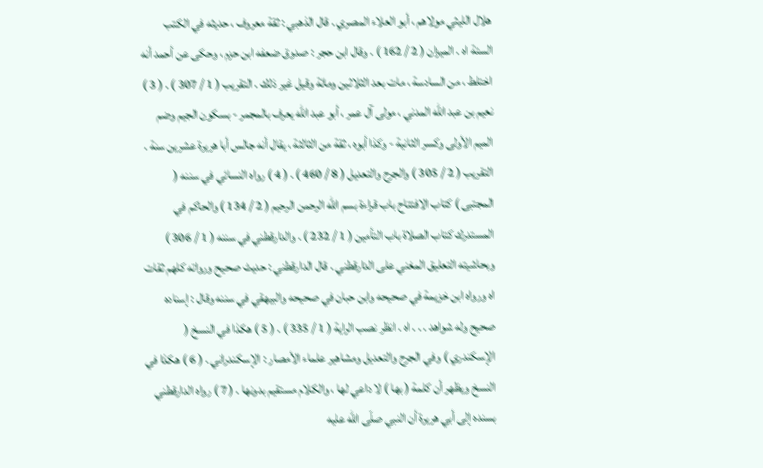هلال الليثي مولاهم ، أبو العلاء المصري . قال الذهبي : ثقة معروف ، حديثه في الكتب الستة اه . الميزان ( 2 / 162 ) . وقال ابن حجر : صدوق ضعفه ابن حزم ، وحكى عن أحمد أنه اختلط ، من السادسة ، مات بعد الثلاثين ومائة وقيل غير ذلك . التقريب ( 1 / 307 ) . ( 3 ) نعيم بن عبد اللّه المدني ، مولى آل عمر ، أبو عبد اللّه يعرف بالمجمر - بسكون الجيم وضم الميم الأولى وكسر الثانية - وكذا أبوه ، ثقة من الثالثة ، يقال أنه جالس أبا هريرة عشرين سنة . التقريب ( 2 / 305 ) والجرح والتعديل ( 8 / 460 ) . ( 4 ) رواه النسائي في سننه ( المجتبى ) كتاب الافتتاح باب قراءة بسم اللّه الرحمن الرحيم ( 2 / 134 ) والحاكم في المستدرك كتاب الصلاة باب التأمين ( 1 / 232 ) . والدارقطني في سننه ( 1 / 306 ) وبحاشيته التعليق المغني على الدارقطني . قال الدارقطني : حديث صحيح ورواته كلهم ثقات اه ورواه ابن خزيمة في صحيحه وابن حبان في صحيحه والبيهقي في سننه وقال : إسناده صحيح وله شواهد . . . اه . انظر نصب الراية ( 1 / 335 ) . ( 5 ) هكذا في النسخ ( الإسكندري ) وفي الجرح والتعديل ومشاهير علماء الأمصار : الإسكندراني . ( 6 ) هكذا في النسخ ويظهر أن كلمة ( بها ) لا داعي لها ، والكلام مستقيم بدونها . ( 7 ) رواه الدارقطني بسنده إلى أبي هريرة أن النبي صلّى اللّه عليه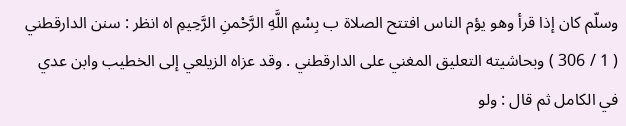وسلّم كان إذا قرأ وهو يؤم الناس افتتح الصلاة ب بِسْمِ اللَّهِ الرَّحْمنِ الرَّحِيمِ اه انظر : سنن الدارقطني ( 1 / 306 ) وبحاشيته التعليق المغني على الدارقطني . وقد عزاه الزيلعي إلى الخطيب وابن عدي في الكامل ثم قال : ولو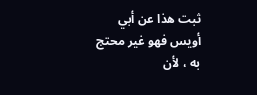ثبت هذا عن أبي أويس فهو غير محتج به ، لأن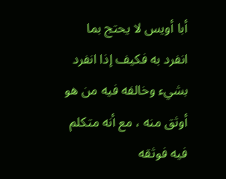أبا أويس لا يحتج بما انفرد به فكيف إذا انفرد بشيء وخالفه فيه من هو أوثق منه ، مع أنه متكلم فيه فوثقه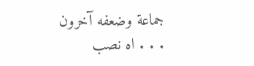جماعة وضعفه آخرون . . . اه نصب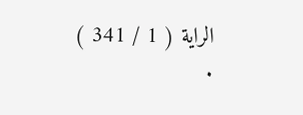الراية ( 1 / 341 ) .